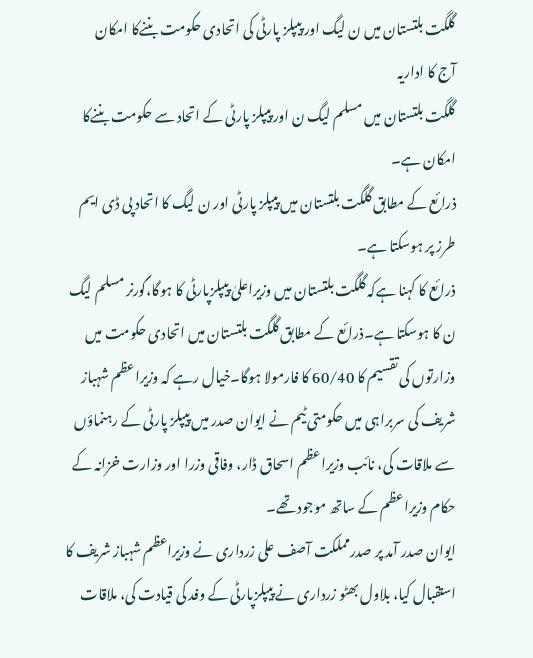گلگت بلتستان میں ن لیگ اور پیپلز پارٹی کی اتحادی حکومت بننےکا امکان
آج کا اداریہ
گلگت بلتستان میں مسلم لیگ ن اور پیپلز پارٹی کے اتحاد سے حکومت بننےکا امکان ہے۔
ذرائع کے مطابق گلگت بلتستان میں پیپلز پارٹی اور ن لیگ کا اتحاد پی ڈی ایم طرز پر ہوسکتا ہے۔
ذرائع کا کہنا ہےکہ گلگت بلتستان میں وزیراعلیٰ پیپلزپارٹی کا ہوگا،گورنر مسلم لیگ ن کا ہوسکتا ہے۔ذرائع کے مطابق گلگت بلتستان میں اتحادی حکومت میں وزارتوں کی تقسیم کا 60/40 کا فارمولا ہوگا۔خیال رہے کہ وزیراعظم شہباز شریف کی سربراہی میں حکومتی ٹیم نے ایوان صدر میں پیپلز پارٹی کے رہنماؤں سے ملاقات کی، نائب وزیراعظم اسحاق ڈار، وفاقی وزرا اور وزارت خزانہ کے حکام وزیراعظم کے ساتھ موجود تھے۔
ایوان صدر آمد پر صدرمملکت آصف علی زرداری نے وزیراعظم شہباز شریف کا استقبال کیا، بلاول بھٹو زرداری نے پیپلزپارٹی کے وفد کی قیادت کی، ملاقات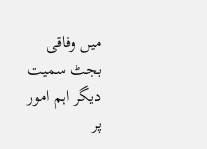میں وفاقی بجٹ سمیت دیگر اہم امور پر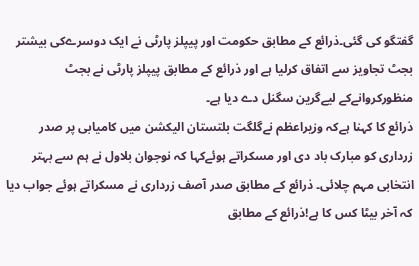گفتگو کی گئی۔ذرائع کے مطابق حکومت اور پیپلز پارٹی نے ایک دوسرےکی بیشتر بجٹ تجاویز سے اتفاق کرلیا ہے اور ذرائع کے مطابق پیپلز پارٹی نے بجٹ منظورکروانےکے لیےگرین سگنل دے دیا ہے۔
ذرائع کا کہنا ہےکہ وزیراعظم نےگلگت بلتستان الیکشن میں کامیابی پر صدر زرداری کو مبارک باد دی اور مسکراتے ہوئےکہا کہ نوجوان بلاول نے ہم سے بہتر انتخابی مہم چلائی۔ ذرائع کے مطابق صدر آصف زرداری نے مسکراتے ہوئے جواب دیا کہ آخر بیٹا کس کا ہے!ذرائع کے مطابق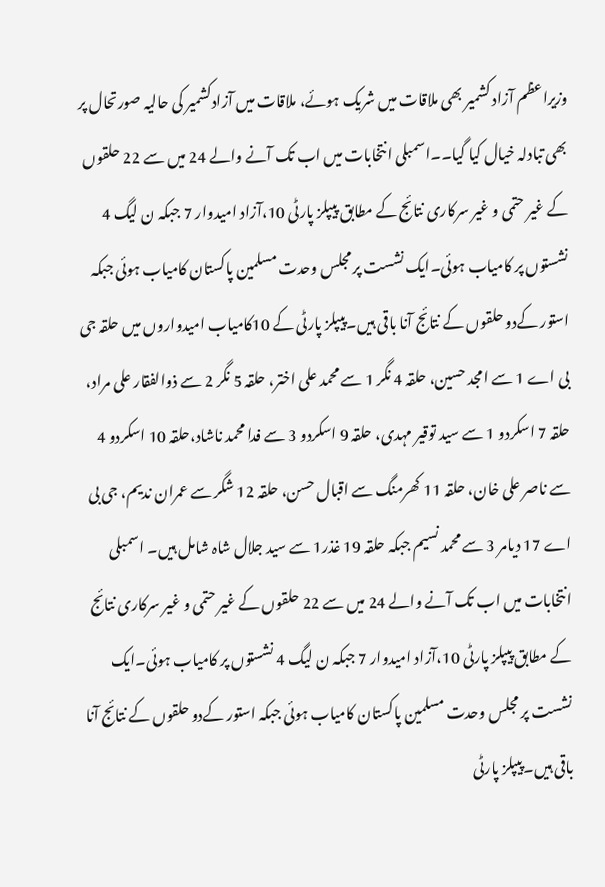وزیراعظم آزاد کشمیر بھی ملاقات میں شریک ہوئے، ملاقات میں آزادکشمیر کی حالیہ صورتحال پر بھی تبادلہ خیال کیا گیا۔۔اسمبلی انتخابات میں اب تک آنے والے 24 میں سے 22 حلقوں کے غیر حتمی و غیر سرکاری نتائج کے مطابق پیپلز پارٹی 10،آزاد امیدوار 7 جبکہ ن لیگ 4 نشستوں پر کامیاب ہوئی۔ایک نشست پر مجلس وحدت مسلمین پاکستان کامیاب ہوئی جبکہ استور کےدو حلقوں کے نتائج آنا باقی ہیں۔پیپلز پارٹی کے 10کامیاب امیدواروں میں حلقہ جی بی اے 1 سے امجد حسین، حلقہ 4 نگر 1 سے محمد علی اختر، حلقہ 5 نگر 2 سے ذوالفقار علی مراد، حلقہ 7 اسکردو 1 سے سید توقیر مہدی، حلقہ 9 اسکردو 3 سے فدا محمد ناشاد،حلقہ 10 اسکردو 4 سے ناصر علی خان، حلقہ 11 کھرمنگ سے اقبال حسن، حلقہ 12 شگر سے عمران ندیم، جی بی اے 17 دیامر 3 سے محمد نسیم جبکہ حلقہ 19 غذر1 سے سید جلال شاہ شامل ہیں۔ اسمبلی انتخابات میں اب تک آنے والے 24 میں سے 22 حلقوں کے غیر حتمی و غیر سرکاری نتائج کے مطابق پیپلز پارٹی 10،آزاد امیدوار 7 جبکہ ن لیگ 4 نشستوں پر کامیاب ہوئی۔ایک نشست پر مجلس وحدت مسلمین پاکستان کامیاب ہوئی جبکہ استور کےدو حلقوں کے نتائج آنا باقی ہیں۔پیپلز پارٹی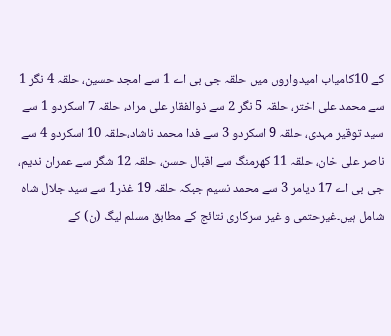کے 10کامیاب امیدواروں میں حلقہ جی بی اے 1 سے امجد حسین، حلقہ 4 نگر 1 سے محمد علی اختر، حلقہ 5 نگر 2 سے ذوالفقار علی مراد، حلقہ 7 اسکردو 1 سے سید توقیر مہدی، حلقہ 9 اسکردو 3 سے فدا محمد ناشاد،حلقہ 10 اسکردو 4 سے ناصر علی خان، حلقہ 11 کھرمنگ سے اقبال حسن، حلقہ 12 شگر سے عمران ندیم، جی بی اے 17 دیامر 3 سے محمد نسیم جبکہ حلقہ 19 غذر1 سے سید جلال شاہ شامل ہیں۔غیرحتمی و غیر سرکاری نتائج کے مطابق مسلم لیگ (ن) کے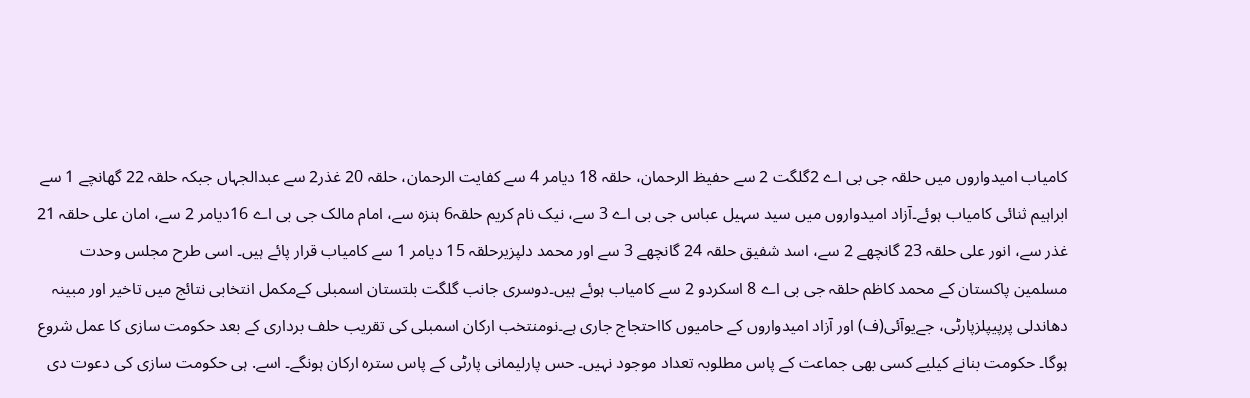کامیاب امیدواروں میں حلقہ جی بی اے 2گلگت 2 سے حفیظ الرحمان، حلقہ 18 دیامر 4 سے کفایت الرحمان، حلقہ 20 غذر2 سے عبدالجہاں جبکہ حلقہ 22 گھانچے 1 سے ابراہیم ثنائی کامیاب ہوئے۔آزاد امیدواروں میں سید سہیل عباس جی بی اے 3 سے، نیک نام کریم حلقہ6 ہنزہ سے، امام مالک جی بی اے 16دیامر 2 سے، امان علی حلقہ 21 غذر سے، انور علی حلقہ 23 گانچھے 2 سے، اسد شفیق حلقہ 24 گانچھے 3 سے اور محمد دلپزیرحلقہ 15 دیامر 1 سے کامیاب قرار پائے ہیں۔ اسی طرح مجلس وحدت مسلمین پاکستان کے محمد کاظم حلقہ جی بی اے 8 اسکردو 2 سے کامیاب ہوئے ہیں۔دوسری جانب گلگت بلتستان اسمبلی کےمکمل انتخابی نتائج میں تاخیر اور مبینہ دھاندلی پرپیپلزپارٹی، جےیوآئی(ف) اور آزاد امیدواروں کے حامیوں کااحتجاج جاری ہے۔نومنتخب ارکان اسمبلی کی تقریب حلف برداری کے بعد حکومت سازی کا عمل شروع ہوگا۔ حکومت بنانے کیلیے کسی بھی جماعت کے پاس مطلوبہ تعداد موجود نہیں۔ حس پارلیمانی پارٹی کے پاس سترہ ارکان ہونگے۔ اسے. ہی حکومت سازی کی دعوت دی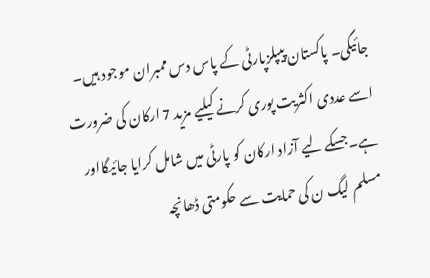جائیگی۔ پاکستان پیپلزپارٹی کے پاس دس ممبران موجود ہیں۔ اسے عددی اکثریت پوری کرنے کیلیے مزید 7 ارکان کی ضرورت ہے۔جسکے لیے آزاد ارکان کو پارٹی میں شامل کرایا جائیگااور مسلم لیگ ن کی حمایت سے حکومتی ڈھانچہ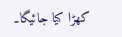کھڑا کیا جائیگا۔